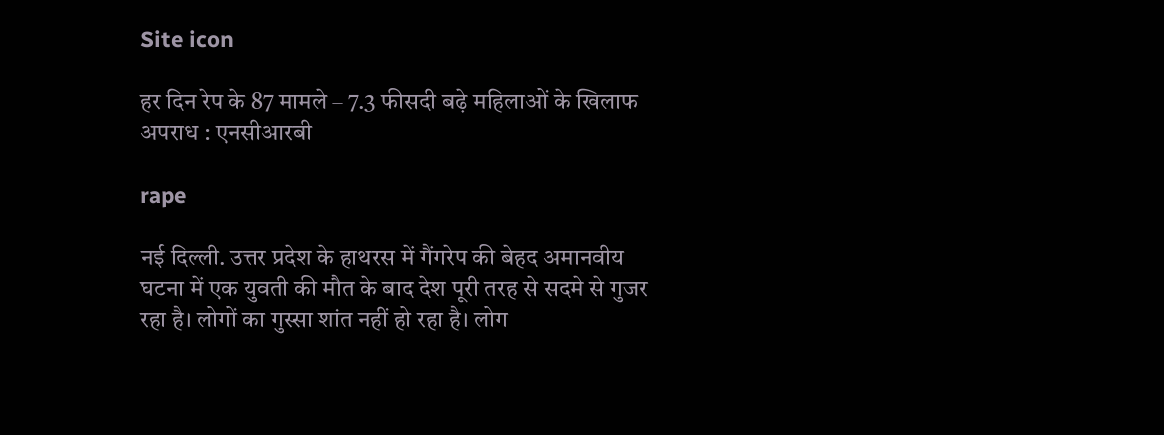Site icon

हर दिन रेप के 87 मामले – 7.3 फीसदी बढ़े महिलाओं के खिलाफ अपराध : एनसीआरबी

rape

नई दिल्ली. उत्तर प्रदेश के हाथरस में गैंगरेप की बेहद अमानवीय घटना में एक युवती की मौत के बाद देश पूरी तरह से सदमे से गुजर रहा है। लोगों का गुस्सा शांत नहीं हो रहा है। लोग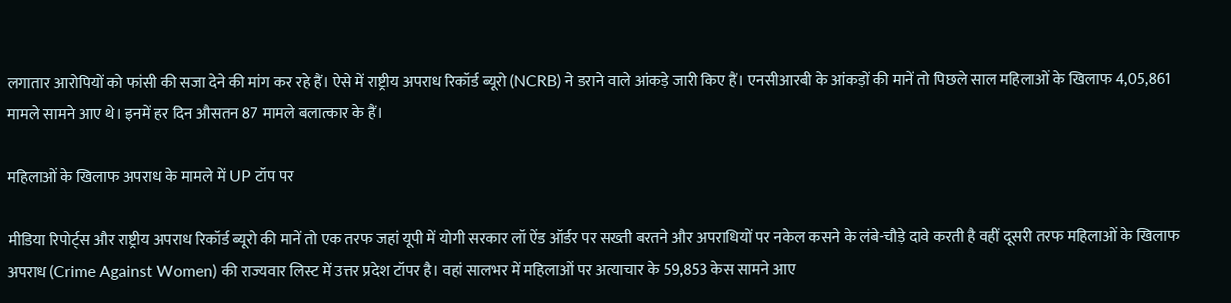लगातार आरोपियों को फांसी की सजा देने की मांग कर रहे हैं। ऐसे में राष्ट्रीय अपराध रिकॉर्ड ब्यूरो (NCRB) ने डराने वाले आंकड़े जारी किए हैं। एनसीआरबी के आंकड़ों की मानें तो पिछले साल महिलाओं के खिलाफ 4,05,861 मामले सामने आए थे। इनमें हर दिन औसतन 87 मामले बलात्कार के हैं।

महिलाओं के खिलाफ अपराध के मामले में UP टॉप पर

मीडिया रिपोर्ट्स और राष्ट्रीय अपराध रिकॉर्ड ब्यूरो की मानें तो एक तरफ जहां यूपी में योगी सरकार लॉ ऐंड ऑर्डर पर सख्ती बरतने और अपराधियों पर नकेल कसने के लंबे-चौड़े दावे करती है वहीं दूसरी तरफ महिलाओं के खिलाफ अपराध (Crime Against Women) की राज्यवार लिस्ट में उत्तर प्रदेश टॉपर है। वहां सालभर में महिलाओं पर अत्याचार के 59,853 केस सामने आए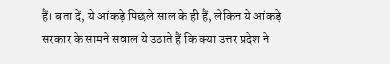हैं। बता दें, ये आंकड़े पिछले साल के ही हैं, लेकिन ये आंकड़े सरकार के सामने सवाल ये उठाते हैं कि क्या उत्तर प्रदेश ने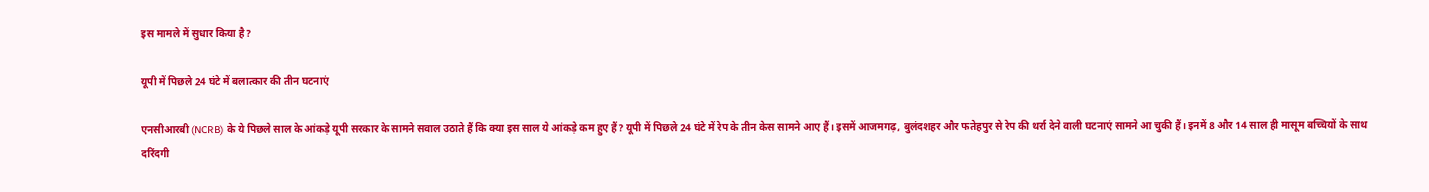इस मामले में सुधार किया है?

यूपी में पिछले 24 घंटे में बलात्कार की तीन घटनाएं

एनसीआरबी (NCRB) के ये पिछले साल के आंकड़े यूपी सरकार के सामने सवाल उठाते हैं कि क्या इस साल ये आंकड़े कम हुए हैं? यूपी में पिछले 24 घंटे में रेप के तीन केस सामने आए हैं। इसमें आजमगढ़, बुलंदशहर और फतेहपुर से रेप की थर्रा देने वाली घटनाएं सामने आ चुकी हैं। इनमें 8 और 14 साल ही मासूम बच्चियों के साथ दरिंदगी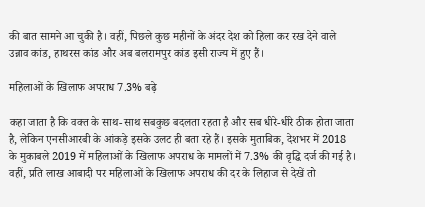की बात सामने आ चुकी है। वहीं, पिछले कुछ महीनों के अंदर देश को हिला कर रख देने वाले उन्नाव कांड, हाथरस कांड और अब बलरामपुर कांड इसी राज्य में हुए हैं।

महिलाओं के खिलाफ अपराध 7.3% बढ़े

कहा जाता है कि वक्त के साथ-साथ सबकुछ बदलता रहता है और सब धीरे-धीरे ठीक होता जाता है, लेकिन एनसीआरबी के आंकड़े इसके उलट ही बता रहे हैं। इसके मुताबिक, देशभर में 2018 के मुकाबले 2019 में महिलाओं के खिलाफ अपराध के मामलों में 7.3% की वृद्धि दर्ज की गई है। वहीं, प्रति लाख आबादी पर महिलाओं के खिलाफ अपराध की दर के लिहाज से देखें तो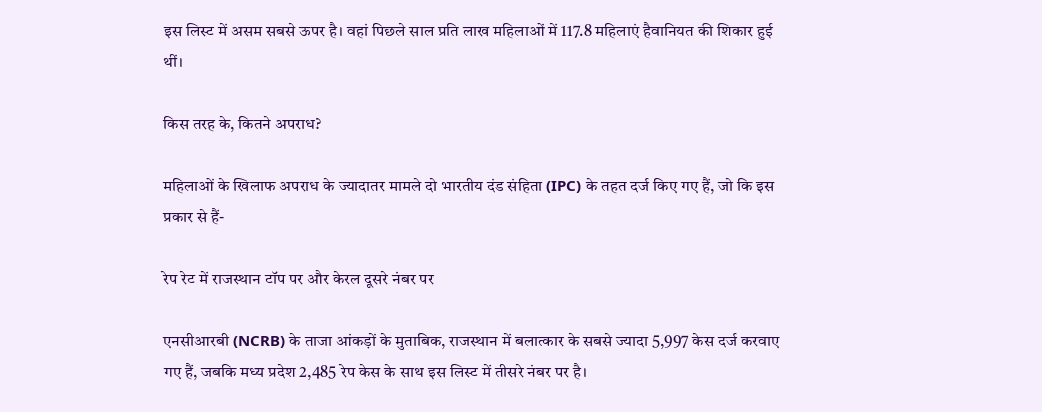इस लिस्ट में असम सबसे ऊपर है। वहां पिछले साल प्रति लाख महिलाओं में 117.8 महिलाएं हैवानियत की शिकार हुई थीं।

किस तरह के, कितने अपराध?

महिलाओं के खिलाफ अपराध के ज्यादातर मामले दो भारतीय दंड संहिता (IPC) के तहत दर्ज किए गए हैं, जो कि इस प्रकार से हैं-

रेप रेट में राजस्थान टॉप पर और केरल दूसरे नंबर पर

एनसीआरबी (NCRB) के ताजा आंकड़ों के मुताबिक, राजस्थान में बलात्कार के सबसे ज्यादा 5,997 केस दर्ज करवाए गए हैं, जबकि मध्य प्रदेश 2,485 रेप केस के साथ इस लिस्ट में तीसरे नंबर पर है।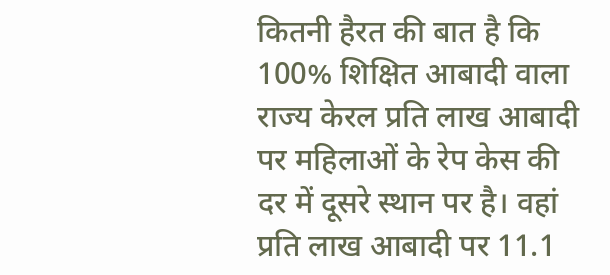कितनी हैरत की बात है कि 100% शिक्षित आबादी वाला राज्य केरल प्रति लाख आबादी पर महिलाओं के रेप केस की दर में दूसरे स्थान पर है। वहां प्रति लाख आबादी पर 11.1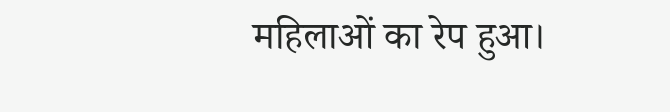महिलाओं का रेप हुआ।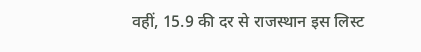वहीं, 15.9 की दर से राजस्थान इस लिस्ट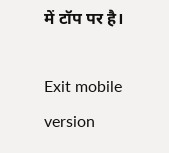में टॉप पर है।

Exit mobile version